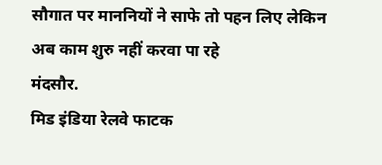सौगात पर माननियों ने साफे तो पहन लिए लेकिन अब काम शुरु नहीं करवा पा रहे
मंदसौर.
मिड इंडिया रेलवे फाटक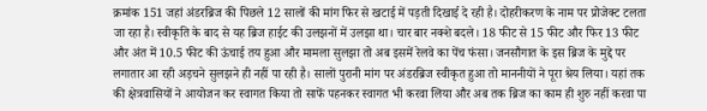क्रमांक 151 जहां अंडरब्रिज की पिछले 12 सालों की मांग फिर से खटाई में पड़ती दिखाई दे रही है। दोहरीकरण के नाम पर प्रोजेक्ट टलता जा रहा है। स्वीकृति के बाद से यह ब्रिज हाईट की उलझनों में उलझा था। चार बार नक्शे बदले। 18 फीट से 15 फीट और फिर 13 फीट और अंत में 10.5 फीट की ऊंचाई तय हुआ और मामला सुलझा तो अब इसमें रेलवे का पेंच फंसा। जनसौगात के इस ब्रिज के मुद्दे पर लगातार आ रही अड़चने सुलझने ही नहीं पा रही है। सालों पुरानी मांग पर अंडरब्रिज स्वीकृत हुआ तो माननीयों ने पूरा श्रेय लिया। यहां तक की क्षेत्रवासियों ने आयोजन कर स्वागत किया तो साफें पहनकर स्वागत भी करवा लिया और अब तक ब्रिज का काम ही शुरु नहीं करवा पा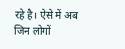रहे है। ऐसे में अब जिन लोगों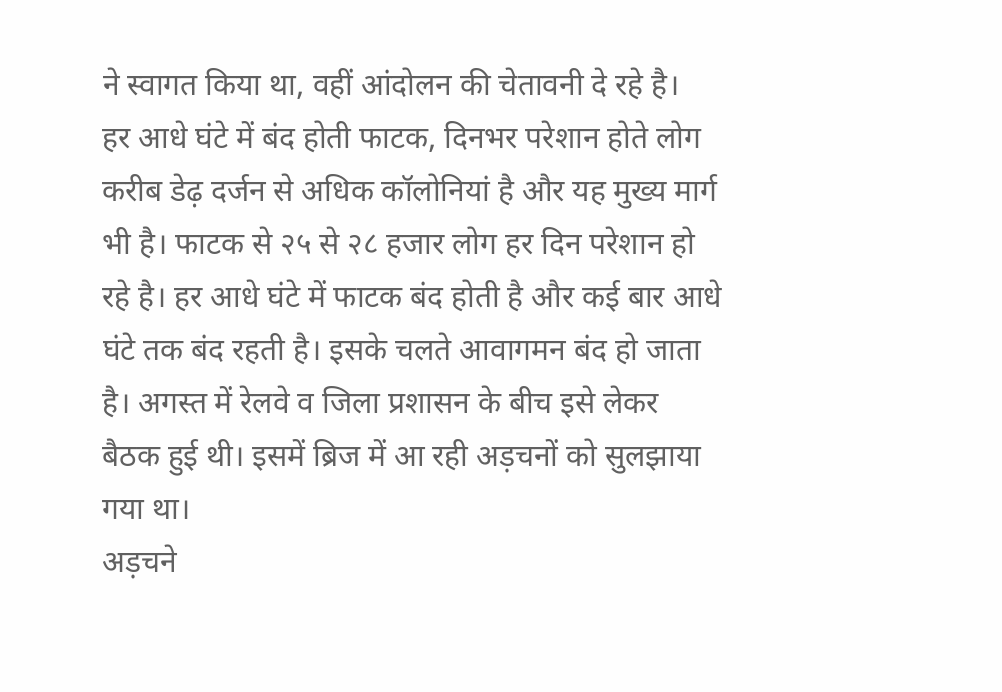ने स्वागत किया था, वहीं आंदोलन की चेतावनी दे रहे है।
हर आधे घंटे में बंद होती फाटक, दिनभर परेशान होते लोग
करीब डेढ़ दर्जन से अधिक कॉलोनियां है और यह मुख्य मार्ग भी है। फाटक से २५ से २८ हजार लोग हर दिन परेशान हो रहे है। हर आधे घंटे में फाटक बंद होती है और कई बार आधे घंटे तक बंद रहती है। इसके चलते आवागमन बंद हो जाता है। अगस्त में रेलवे व जिला प्रशासन के बीच इसे लेकर बैठक हुई थी। इसमें ब्रिज में आ रही अड़चनों को सुलझाया गया था।
अड़चने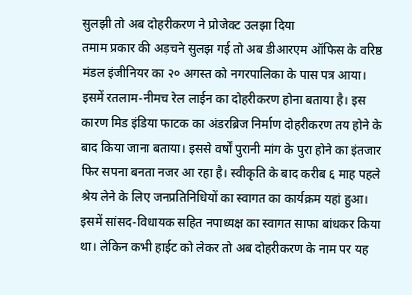सुलझी तो अब दोहरीकरण ने प्रोजेक्ट उलझा दिया
तमाम प्रकार की अड़चने सुलझ गई तो अब डीआरएम ऑफिस के वरिष्ठ मंडल इंजीनियर का २० अगस्त को नगरपालिका के पास पत्र आया। इसमें रतलाम-नीमच रेल लाईन का दोहरीकरण होना बताया है। इस कारण मिड इंडिया फाटक का अंडरब्रिज निर्माण दोहरीकरण तय होने के बाद किया जाना बताया। इससे वर्षों पुरानी मांग के पुरा होने का इंतजार फिर सपना बनता नजर आ रहा है। स्वीकृति के बाद करीब ६ माह पहले श्रेय लेने के लिए जनप्रतिनिधियों का स्वागत का कार्यक्रम यहां हुआ। इसमें सांसद-विधायक सहित नपाध्यक्ष का स्वागत साफा बांधकर किया था। लेकिन कभी हाईट को लेकर तो अब दोहरीकरण के नाम पर यह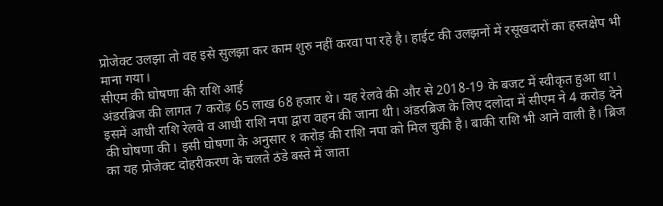प्रोजेक्ट उलझा तो वह इसे सुलझा कर काम शुरु नहीं करवा पा रहे है। हाईट की उलझनों में रसूखदारों का हस्तक्षेप भी माना गया।
सीएम की घोषणा की राशि आई
अंडरब्रिज की लागत 7 करोड़ 65 लाख 68 हजार थे। यह रेलवे की और से 2018-19 के बजट में स्वीकृत हुआ था। इसमें आधी राशि रेलवे व आधी राशि नपा द्वारा वहन की जाना थी। अंडरब्रिज के लिए दलोदा में सीएम ने 4 करोड़ देने की घोषणा की। इसी घोषणा के अनुसार १ करोड़ की राशि नपा को मिल चुकी है। बाकी राशि भी आने वाली है। ब्रिज का यह प्रोजेक्ट दोहरीकरण के चलते ठंडे बस्ते में जाता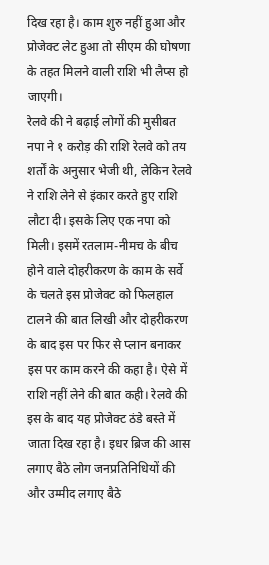दिख रहा है। काम शुरु नहीं हुआ और प्रोजेक्ट लेट हुआ तो सीएम की घोषणा के तहत मिलने वाली राशि भी लैप्स हो जाएगी।
रेलवे की ने बढ़ाई लोगों की मुसीबत
नपा ने १ करोड़ की राशि रेलवे को तय शर्तों के अनुसार भेजी थी, लेकिन रेलवे ने राशि लेने से इंकार करते हुए राशि लौटा दी। इसके लिए एक नपा को मिली। इसमें रतलाम-नीमच के बीच होने वाले दोहरीकरण के काम के सर्वे के चलते इस प्रोजेक्ट को फिलहाल टालने की बात लिखी और दोहरीकरण के बाद इस पर फिर से प्लान बनाकर इस पर काम करने की कहा है। ऐसे में राशि नहीं लेने की बात कही। रेलवे की इस के बाद यह प्रोजेक्ट ठंडे बस्ते में जाता दिख रहा है। इधर ब्रिज की आस लगाए बैठे लोग जनप्रतिनिधियों की और उम्मीद लगाए बैठे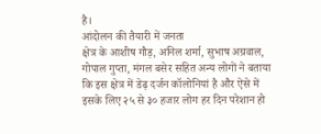है।
आंदोलन की तैयारी में जनता
क्षेत्र के आशीष गौड़, अनिल शर्मा, सुभाष अग्रवाल, गोपाल गुप्ता, मंगल बसेर सहित अन्य लोगों ने बताया कि इस क्षेत्र में डेढ़ दर्जन कॉलोनियां है और ऐसे में इसके लिए २५ से ३० हजार लोग हर दिन परेशान हो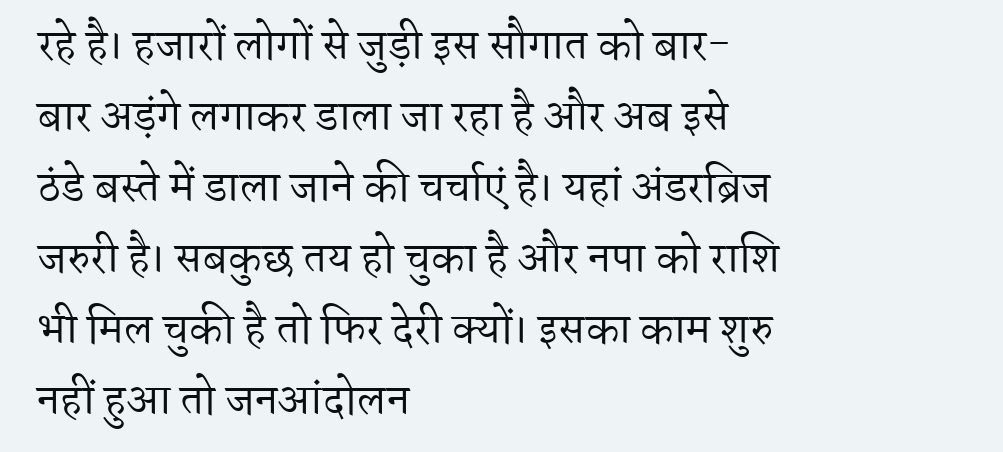रहे है। हजारों लोगों से जुड़ी इस सौगात को बार-बार अड़ंगे लगाकर डाला जा रहा है और अब इसे ठंडे बस्ते में डाला जाने की चर्चाएं है। यहां अंडरब्रिज जरुरी है। सबकुछ तय हो चुका है और नपा को राशि भी मिल चुकी है तो फिर देरी क्यों। इसका काम शुरु नहीं हुआ तो जनआंदोलन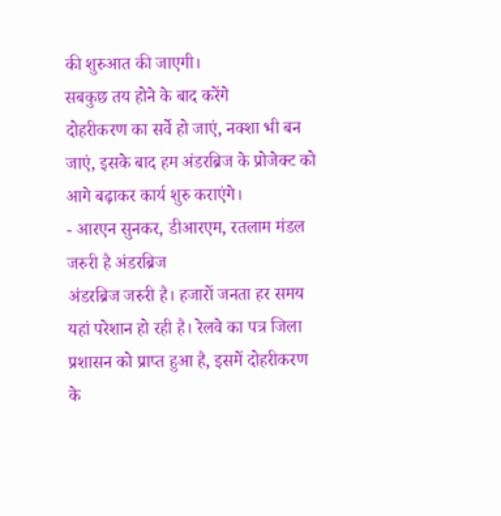की शुरुआत की जाएगी।
सबकुछ तय होने के बाद करेंगे
दोहरीकरण का सर्वे हो जाएं, नक्शा भी बन जाएं, इसके बाद हम अंडरब्रिज के प्रोजेक्ट को आगे बढ़ाकर कार्य शुरु कराएंगे।
- आरएन सुनकर, डीआरएम, रतलाम मंडल
जरुरी है अंडरब्रिज
अंडरब्रिज जरुरी है। हजारों जनता हर समय यहां परेशान हो रही है। रेलवे का पत्र जिला प्रशासन को प्राप्त हुआ है, इसमें दोहरीकरण के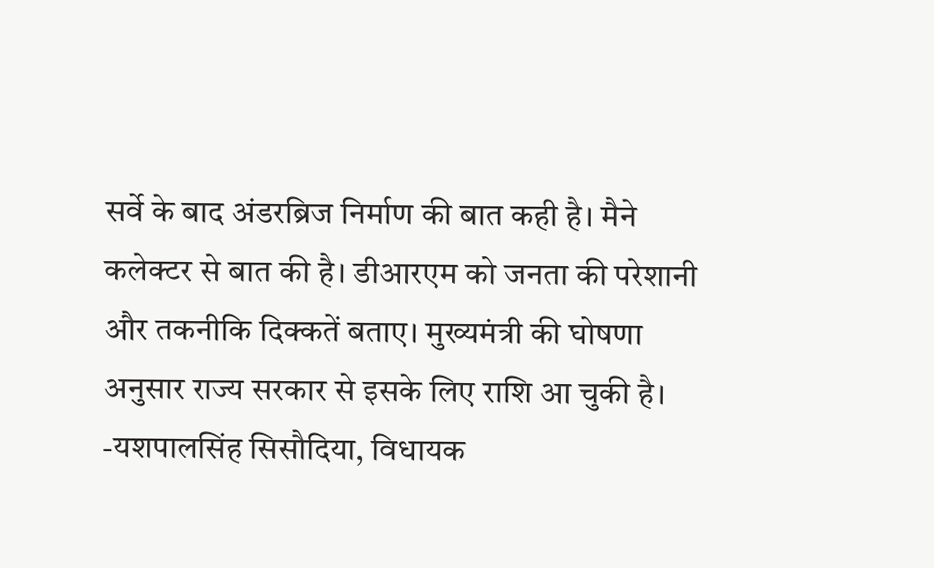सर्वे के बाद अंडरब्रिज निर्माण की बात कही है। मैने कलेक्टर से बात की है। डीआरएम को जनता की परेशानी और तकनीकि दिक्कतें बताए। मुख्यमंत्री की घोषणा अनुसार राज्य सरकार से इसके लिए राशि आ चुकी है।
-यशपालसिंह सिसौदिया, विधायक